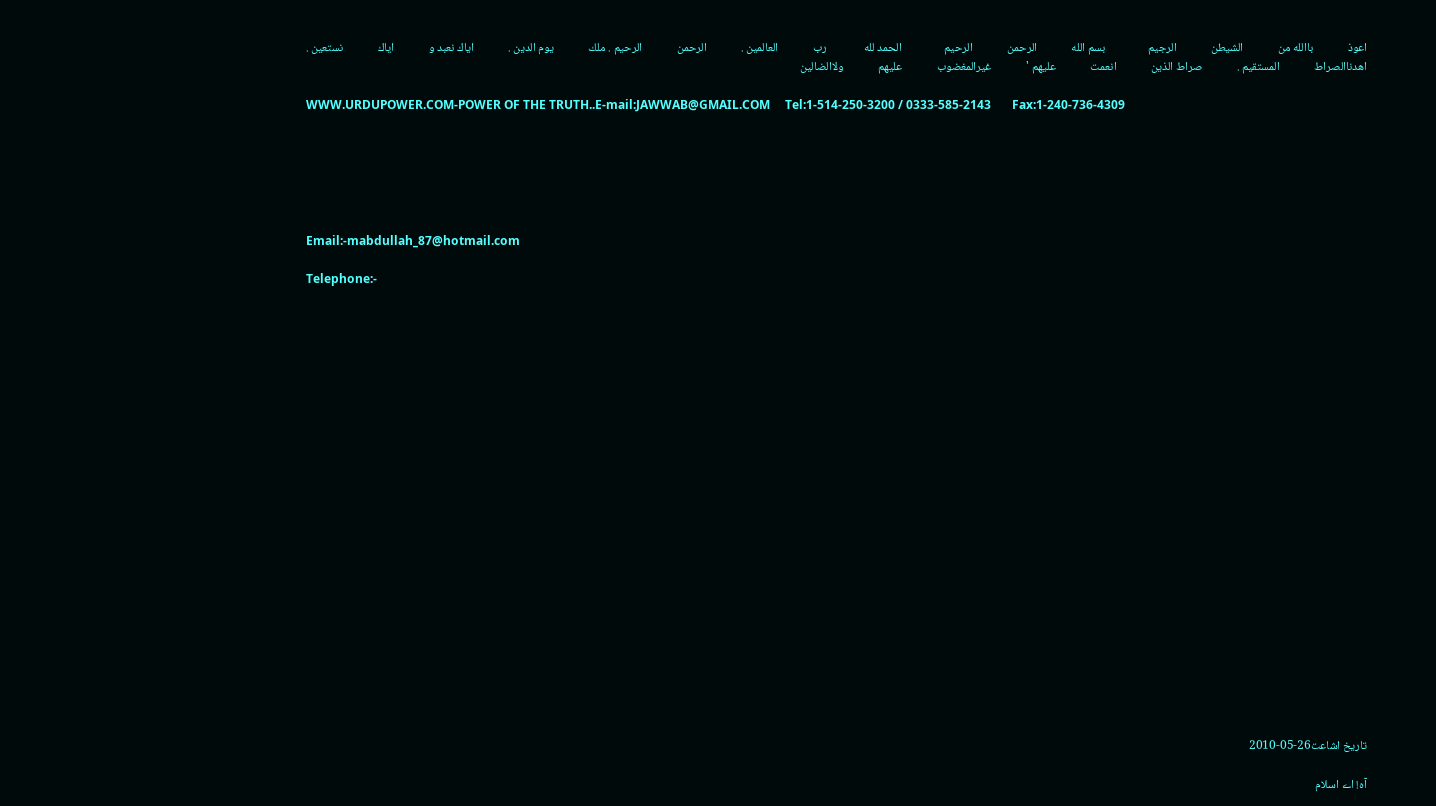اعوذ             باالله من             الشيطن             الرجيم                بسم الله             الرحمن             الرحيم                الحمد لله              رب             العالمين .             الرحمن             الرحيم . ملك             يوم الدين .             اياك نعبد و             اياك             نستعين .             اهدناالصراط             المستقيم .             صراط الذين             انعمت             عليهم '             غيرالمغضوب             عليهم             ولاالضالين

WWW.URDUPOWER.COM-POWER OF THE TRUTH..E-mail:JAWWAB@GMAIL.COM     Tel:1-514-250-3200 / 0333-585-2143       Fax:1-240-736-4309






Email:-mabdullah_87@hotmail.com

Telephone:-























تاریخ اشاعت26-05-2010

آہ! اے اسلام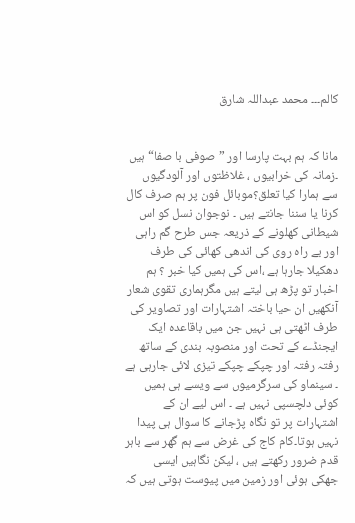کالم۔۔۔ محمد عبداللہ شارق


مانا کہ ہم بہت پارسا اور ”صوفی با صفا“ ہیں ۔زمانہ کی خرابیوں ، غلاظتوں اور آلودگیوں سے ہمارا کیا تعلق؟موبائل فون پر ہم صرف کال کرنا یا سننا جانتے ہیں ۔ نوجوان نسل کو اس شیطانی کھلونے کے ذریعہ جس طرح گم راہی اور بے راہ روی کی اندھی کھائی کی طرف دھکیلا جارہا ہے ،اس کی ہمیں کیا خبر ؟ ہم اخبار تو پڑھ ہی لیتے ہیں مگرہماری تقوی شعار آنکھیں ان حیا باختہ اشتہارات اور تصاویر کی طرف اٹھتی ہی نہیں جن میں باقاعدہ ایک ایجنڈے کے تحت اور منصوبہ بندی کے ساتھ رفتہ رفتہ اور چپکے چپکے تیزی لائی جارہی ہے ۔ سینماو کی سرگرمیوں سے ویسے ہی ہمیں کوئی دلچسپی نہیں ہے ۔ اس لیے ان کے اشتہارات پر تو نگاہ پڑجانے کا سوال ہی پیدا نہیں ہوتا۔کام کاج کی غرض سے ہم گھر سے باہر قدم ضرور رکھتے ہیں ، لیکن نگاہیں ایسی جھکی ہوئی اور زمین میں پیوست ہوتی ہیں کہ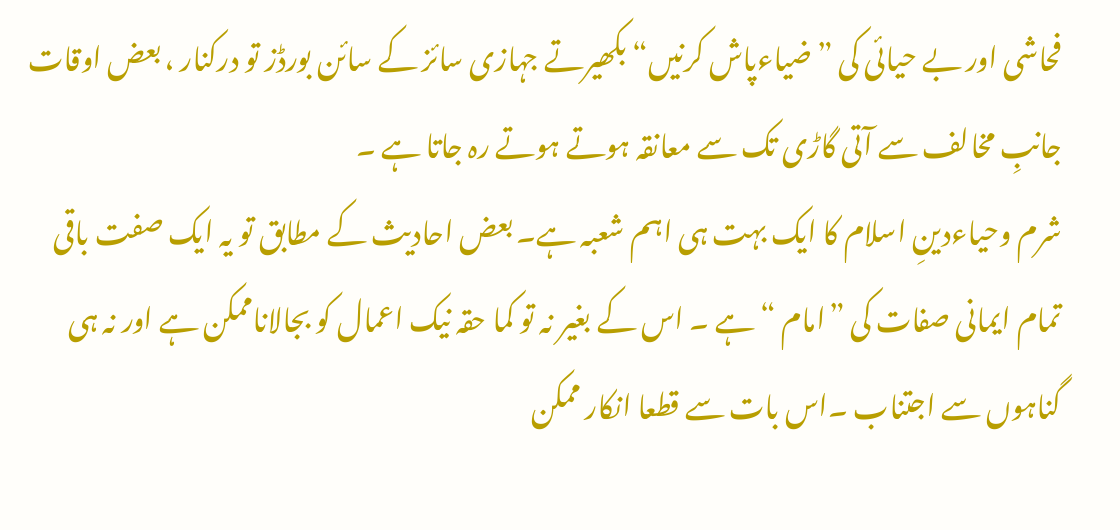فحاشی اور بے حیائی کی ”ضیاءپاش کرنیں“ بکھیرتے جہازی سائز کے سائن بورڈز تو درکنار ، بعض اوقات جانبِ مخالف سے آتی گاڑی تک سے معانقہ ہوتے ہوتے رہ جاتا ہے ۔
شرم وحیاءدینِ اسلام کا ایک بہت ہی اہم شعبہ ہے۔ بعض احادیث کے مطابق تو یہ ایک صفت باقی تمام ایمانی صفات کی ”امام “ ہے ۔ اس کے بغیر نہ تو کما حقہ نیک اعمال کو بجالاناممکن ہے اور نہ ہی گناہوں سے اجتناب ۔اس بات سے قطعا انکار ممکن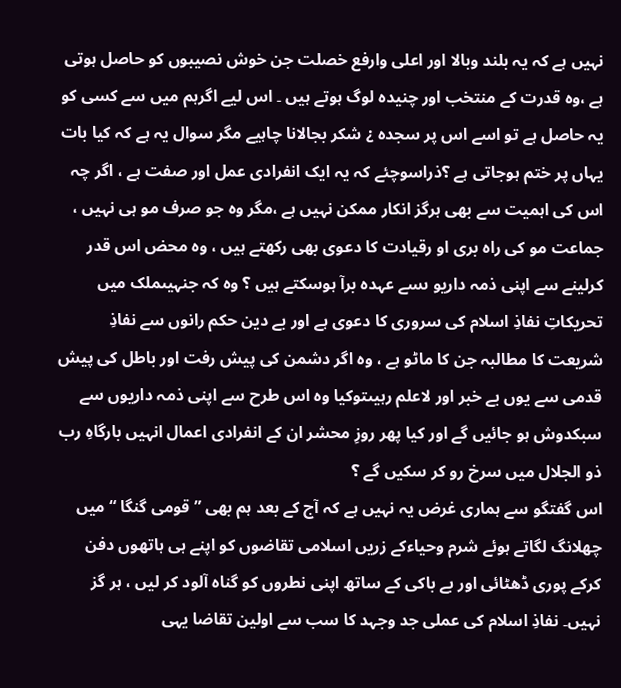نہیں ہے کہ یہ بلند وبالا اور اعلی وارفع خصلت جن خوش نصیبوں کو حاصل ہوتی ہے ،وہ قدرت کے منتخب اور چنیدہ لوگ ہوتے ہیں ۔ اس لیے اگرہم میں سے کسی کو یہ حاصل ہے تو اسے اس پر سجدہ ¿ شکر بجالانا چاہیے مگر سوال یہ ہے کہ کیا بات یہاں پر ختم ہوجاتی ہے ؟ذراسوچئے کہ یہ ایک انفرادی عمل اور صفت ہے ، اگر چہ اس کی اہمیت سے بھی ہرگز انکار ممکن نہیں ہے ،مگر وہ جو صرف مو ہی نہیں ، جماعت مو کی راہ بری او رقیادت کا دعوی بھی رکھتے ہیں ، وہ محض اس قدر کرلینے سے اپنی ذمہ داریو ںسے عہدہ برآ ہوسکتے ہیں ؟ وہ کہ جنہیںملک میں تحریکاتِ نفاذِ اسلام کی سروری کا دعوی ہے اور بے دین حکم رانوں سے نفاذِ شریعت کا مطالبہ جن کا ماٹو ہے ، وہ اگر دشمن کی پیش رفت اور باطل کی پیش قدمی سے یوں بے خبر اور لاعلم رہیںتوکیا وہ اس طرح سے اپنی ذمہ داریوں سے سبکدوش ہو جائیں گے اور کیا پھر روزِ محشر ان کے انفرادی اعمال انہیں بارگاہِ رب ذو الجلال میں سرخ رو کر سکیں گے ؟
اس گفتگو سے ہماری غرض یہ نہیں ہے کہ آج کے بعد ہم بھی ” قومی گنگا “ میں چھلانگ لگاتے ہوئے شرم وحیاءکے زریں اسلامی تقاضوں کو اپنے ہی ہاتھوں دفن کرکے پوری ڈھٹائی اور بے باکی کے ساتھ اپنی نطروں کو گناہ آلود کر لیں ، ہر گز نہیں۔ نفاذِ اسلام کی عملی جد وجہد کا سب سے اولین تقاضا یہی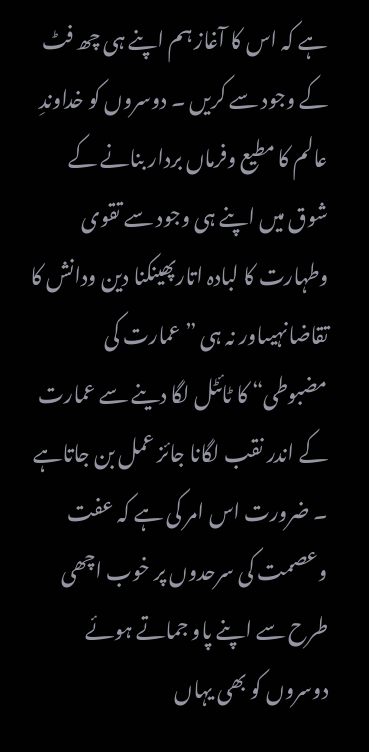ہے کہ اس کا آغاز ہم اپنے ہی چھ فٹ کے وجود سے کریں ۔ دوسروں کو خداوندِ عالم کا مطیع وفرماں بردار بنانے کے شوق میں اپنے ہی وجود سے تقوی وطہارت کا لبادہ اتارپھینکنا دین ودانش کا تقاضانہیںاور نہ ہی ” عمارت کی مضبوطی“ کا ٹائٹل لگا دینے سے عمارت کے اندر نقب لگانا جائز عمل بن جاتاہے ۔ ضرورت اس امر کی ہے کہ عفت وعصمت کی سرحدوں پر خوب اچھی طرح سے اپنے پاو جماتے ہوئے دوسروں کو بھی یہاں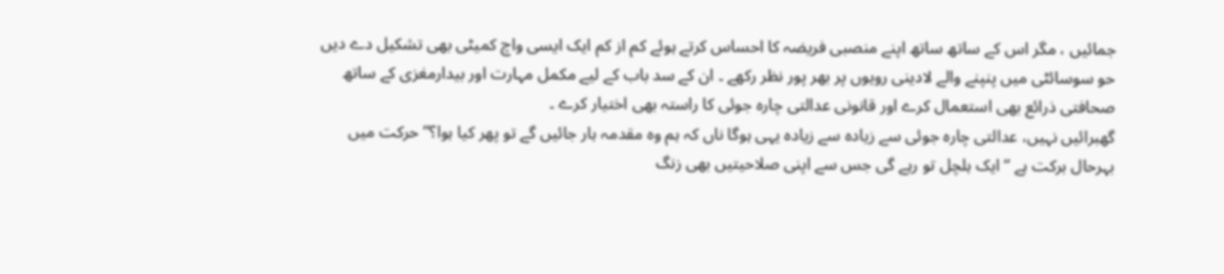جمائیں ، مگر اس کے ساتھ ساتھ اپنے منصبی فریضہ کا احساس کرتے ہوئے کم از کم ایک ایسی واچ کمیٹی بھی تشکیل دے دیں حو سوسائٹی میں پنپنے والے لادینی رویوں پر بھر پور نظر رکھے ۔ ان کے سد باب کے لیے مکمل مہارت اور بیدارمغزی کے ساتھ صحافتی ذرائع بھی استعمال کرے اور قانونی عدالتی چارہ جوئی کا راستہ بھی اختیار کرے ۔
گھبرائیں نہیں، عدالتی چارہ جوئی سے زیادہ سے زیادہ یہی ہوگا ناں کہ ہم وہ مقدمہ ہار جائیں گے تو پھر کیا ہوا؟” حرکت میں بہرحال برکت ہے “ ایک ہلچل تو رہے گی جس سے اپنی صلاحیتیں بھی زنگ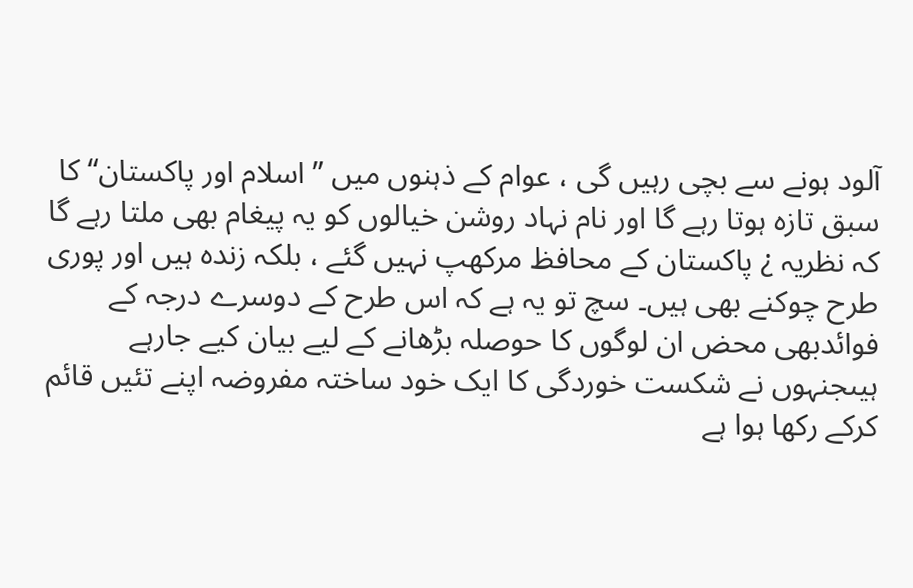آلود ہونے سے بچی رہیں گی ، عوام کے ذہنوں میں ” اسلام اور پاکستان“ کا سبق تازہ ہوتا رہے گا اور نام نہاد روشن خیالوں کو یہ پیغام بھی ملتا رہے گا کہ نظریہ ¿ پاکستان کے محافظ مرکھپ نہیں گئے ، بلکہ زندہ ہیں اور پوری طرح چوکنے بھی ہیں۔ سچ تو یہ ہے کہ اس طرح کے دوسرے درجہ کے فوائدبھی محض ان لوگوں کا حوصلہ بڑھانے کے لیے بیان کیے جارہے ہیںجنہوں نے شکست خوردگی کا ایک خود ساختہ مفروضہ اپنے تئیں قائم کرکے رکھا ہوا ہے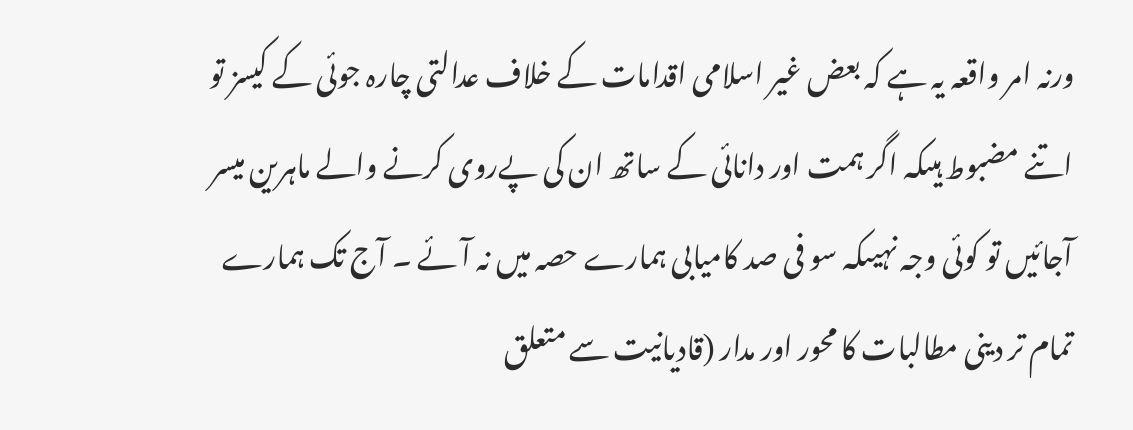ورنہ امر واقعہ یہ ہے کہ بعض غیر اسلامی اقدامات کے خلاف عدالتی چارہ جوئی کے کیسز تو اتنے مضبوط ہیںکہ اگر ہمت اور دانائی کے ساتھ ان کی پےروی کرنے والے ماہرین میسر آجائیں تو کوئی وجہ نہیںکہ سو فی صد کامیابی ہمارے حصہ میں نہ آئے ۔ آج تک ہمارے تمام تر دینی مطالبات کا محور اور مدار (قادیانیت سے متعلق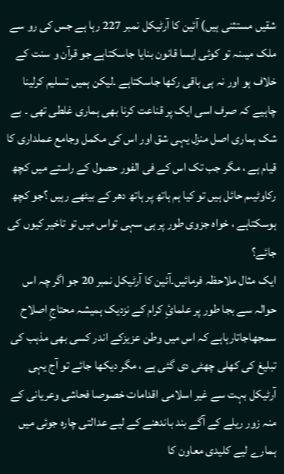شقیں مستثنی ہیں) آئین کا آرٹیکل نمبر 227 رہا ہے جس کی رو سے ملک میںنہ تو کوئی ایسا قانون بنایا جاسکتاہے جو قرآن و سنت کے خلاف ہو اور نہ ہی باقی رکھا جاسکتاہے ۔لیکن ہمیں تسلیم کرلینا چاہیے کہ صرف اسی ایک پر قناعت کرنا بھی ہماری غلطی تھی ۔ بے شک ہماری اصل منزل یہی شق اور اس کی مکمل وجامع عملداری کا قیام ہے ، مگر جب تک اس کے فی الفور حصول کے راستے میں کچھ رکاوٹیںم حائل ہیں تو کیا ہم ہاتھ پر ہاتھ دھر کے بیٹھے رہیں ؟جو کچھ ہوسکتاہے ، خواہ جزوی طور پر ہی سہی تواس میں تو تاخیر کیوں کی جائے؟
ایک مثال ملاحظہ فرمائیں۔آئین کا آرٹیکل نمبر 20 جو اگر چہ اس حوالہ سے بجا طور پر علمائِ کرام کے نزدیک ہمیشہ محتاجِ اصلاح سمجھاجاتارہاہے کہ اس میں وطن عزیزکے اندر کسی بھی مذہب کی تبلیغ کی کھلی چھٹی دی گئی ہے ، مگر دیکھا جائے تو آج یہی آرٹیکل بہت سے غیر اسلامی اقدامات خصوصا فحاشی وعریانی کے منہ زور ریلے کے آگے بند باندھنے کے لیے عدالتی چارہ جوئی میں ہمارے لیے کلیدی معاون کا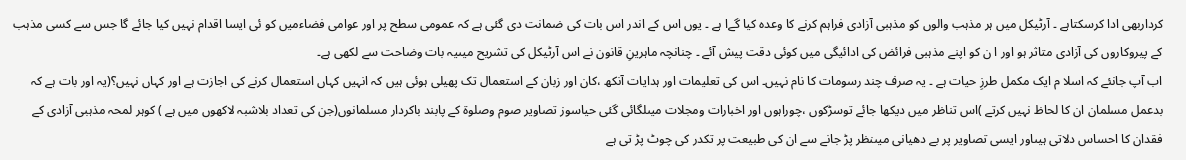کرداربھی ادا کرسکتاہے ۔ آرٹیکل میں ہر مذہب والوں کو مذہبی آزادی فراہم کرنے کا وعدہ کیا گےا ہے ۔ یوں اس کے اندر اس بات کی ضمانت دی گئی ہے کہ عمومی سطح پر اور عوامی فضاءمیں کو ئی ایسا اقدام نہیں کیا جائے گا جس سے کسی مذہب کے پیروکاروں کی آزادی متاثر ہو اور ا ن کو اپنے مذہبی فرائض کی ادائیگی میں کوئی دقت پیش آئے ۔ چنانچہ ماہرینِ قانون نے اس آرٹیکل کی تشریح میںیہ بات وضاحت سے لکھی ہے۔
اب آپ جانئے کہ اسلا م ایک مکمل طرزِ حیات ہے ۔ یہ صرف چند رسومات کا نام نہیں۔ اس کی تعلیمات اور ہدایات آنکھ ،کان اور زبان کے استعمال تک پھیلی ہوئی ہیں کہ انہیں کہاں استعمال کرنے کی اجازت ہے اور کہاں نہیں؟(یہ اور بات ہے کہ بدعمل مسلمان ان کا لحاظ نہیں کرتے )اس تناظر میں دیکھا جائے توسڑکوں ،چوراہوں اور اخبارات ومجلات میںلگائی گئی حیاسوز تصاویر صوم وصلوة کے پابند باکردار مسلمانوں(جن کی تعداد بلاشبہ لاکھوں میں ہے ) کوہر لمحہ مذہبی آزادی کے فقدان کا احساس دلاتی ہیںاور ایسی تصاویر پر بے دھیانی میںنظر پڑ جانے سے ان کی طبیعت پر تکدر کی چوٹ پڑ تی ہے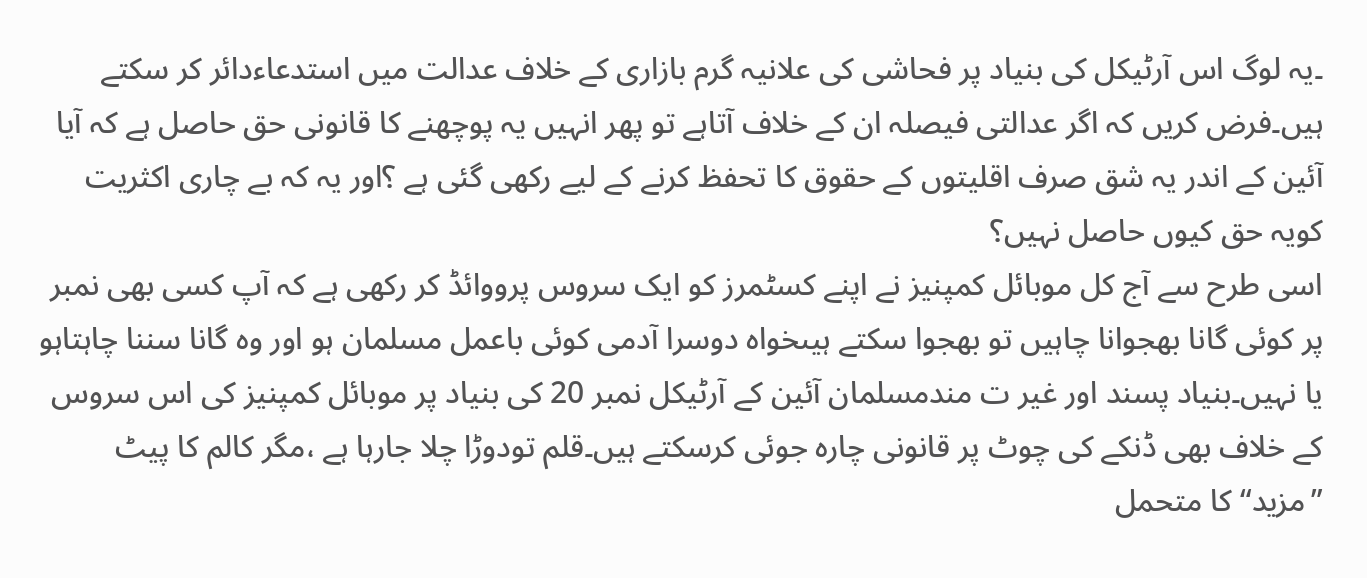۔یہ لوگ اس آرٹیکل کی بنیاد پر فحاشی کی علانیہ گرم بازاری کے خلاف عدالت میں استدعاءدائر کر سکتے ہیں۔فرض کریں کہ اگر عدالتی فیصلہ ان کے خلاف آتاہے تو پھر انہیں یہ پوچھنے کا قانونی حق حاصل ہے کہ آیا آئین کے اندر یہ شق صرف اقلیتوں کے حقوق کا تحفظ کرنے کے لیے رکھی گئی ہے ؟اور یہ کہ بے چاری اکثریت کویہ حق کیوں حاصل نہیں؟
اسی طرح سے آج کل موبائل کمپنیز نے اپنے کسٹمرز کو ایک سروس پرووائڈ کر رکھی ہے کہ آپ کسی بھی نمبر پر کوئی گانا بھجوانا چاہیں تو بھجوا سکتے ہیںخواہ دوسرا آدمی کوئی باعمل مسلمان ہو اور وہ گانا سننا چاہتاہو یا نہیں۔بنیاد پسند اور غیر ت مندمسلمان آئین کے آرٹیکل نمبر 20 کی بنیاد پر موبائل کمپنیز کی اس سروس کے خلاف بھی ڈنکے کی چوٹ پر قانونی چارہ جوئی کرسکتے ہیں۔قلم تودوڑا چلا جارہا ہے ،مگر کالم کا پیٹ ”مزید“ کا متحمل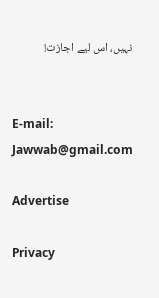نہیں، اس لیے اجازت!


E-mail: Jawwab@gmail.com

Advertise

Privacy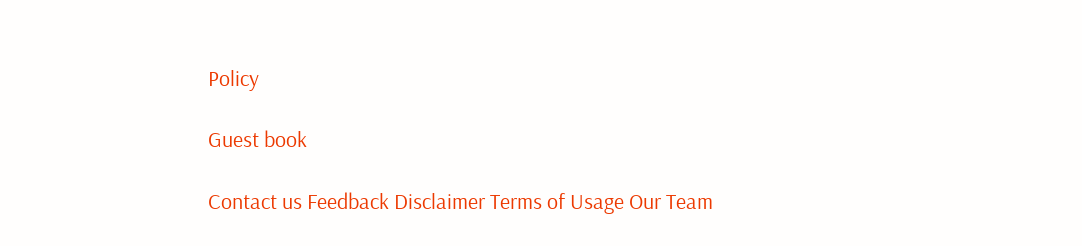Policy

Guest book

Contact us Feedback Disclaimer Terms of Usage Our Team